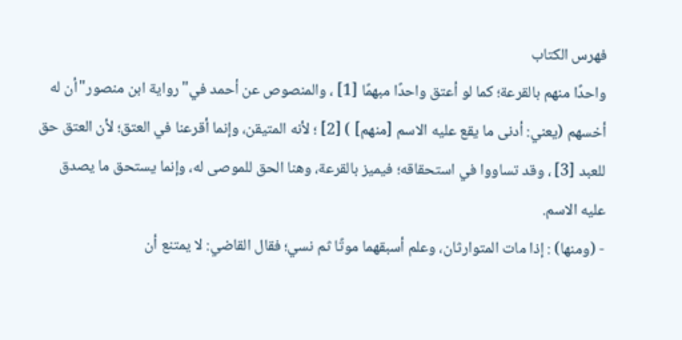فهرس الكتاب
واحدًا منهم بالقرعة؛ كما لو أعتق واحدًا مبهمًا [1] ، والمنصوص عن أحمد في"رواية ابن منصور"أن له أخسهم (يعني: أدنى ما يقع عليه الاسم [منهم] ) [2] ؛ لأنه المتيقن، وإنما أقرعنا في العتق؛ لأن العتق حق للعبد [3] ، وقد تساووا في استحقاقه؛ فيميز بالقرعة، وهنا الحق للموصى له، وإنما يستحق ما يصدق عليه الاسم.
- (ومنها) : إذا مات المتوارثان، وعلم أسبقهما موتًا ثم نسي؛ فقال القاضي: لا يمتنع أن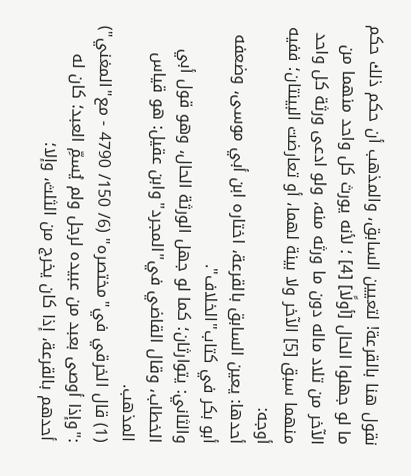نقول هنا بالقرعة! لتعيين السابق، والمذهب أن حكم ذلك حكم ما لو جهلوا الحال [أولًا] [4] ؛ لأنه يورث كل واحد منهما من الآخر من تلاد ماله دون ما ورثه منه، ولو ادعى ورثة كل واحد منهما سبق [5] الآخر ولا بينة لهما، أو تعارضت البينتان؛ ففيه أوجه:
أحدها: يعين السابق بالقرعة، اختاره ابن أبي موسى، وضعفه أبو بكر في كتاب"الخلاف".
والثاني: يتوارثان؛ كما لو جهل الورثة الحال، وهو قول أبي الخطاب، وقال القاضي في"المجرد"وابن عقيل: هو قياس المذهب.
(1) قال الخرقي في"مختصره" (6/ 150/ 4790 - مع"المغني") :"وإذا أوصى بعبد من عبيده لرجل ولم يُسمِّ العبد؛ كان له أحدهم بالقرعة، إذا كان يخرج من الثلث، وإلا؛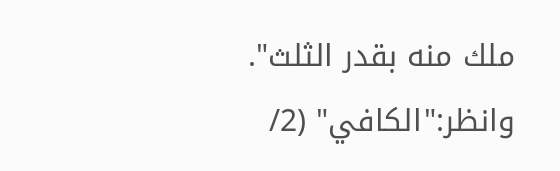ملك منه بقدر الثلث".
وانظر:"الكافي" (2/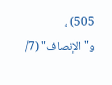505) ، و"الإنصاف" (7/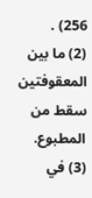256) .
(2) ما بين المعقوفتين سقط من المطبوع.
(3) في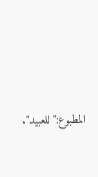المطبوع:"للعبيد".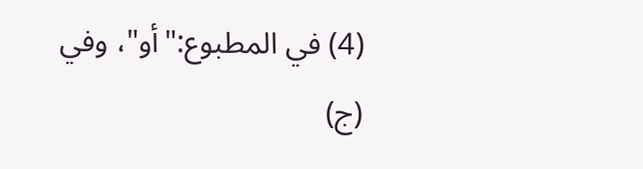(4) في المطبوع:"أو"، وفي (ج)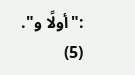:"أولًا و".
(5)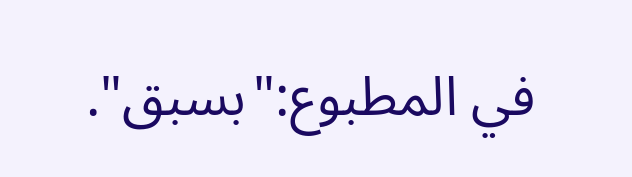في المطبوع:"بسبق".